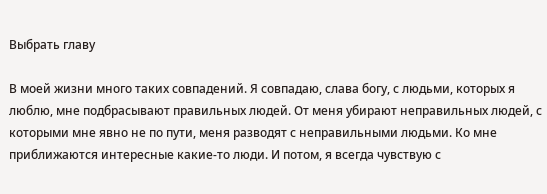Выбрать главу

В моей жизни много таких совпадений. Я совпадаю, слава богу, с людьми, которых я люблю, мне подбрасывают правильных людей. От меня убирают неправильных людей, с которыми мне явно не по пути, меня разводят с неправильными людьми. Ко мне приближаются интересные какие-то люди. И потом, я всегда чувствую с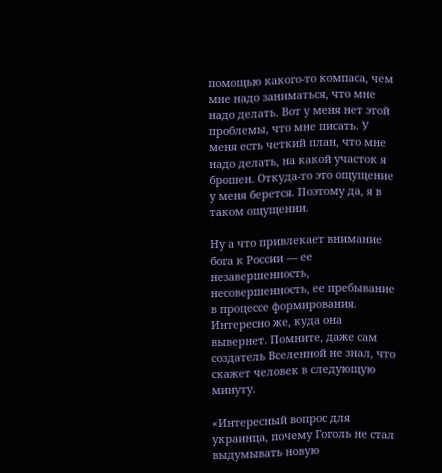помощью какого-то компаса, чем мне надо заниматься, что мне надо делать. Вот у меня нет этой проблемы, что мне писать. У меня есть четкий план, что мне надо делать, на какой участок я брошен. Откуда-то это ощущение у меня берется. Поэтому да, я в таком ощущении.

Ну а что привлекает внимание бога к России — ее незавершенность, несовершенность, ее пребывание в процессе формирования. Интересно же, куда она вывернет. Помните, даже сам создатель Вселенной не знал, что скажет человек в следующую минуту.

«Интересный вопрос для украинца, почему Гоголь не стал выдумывать новую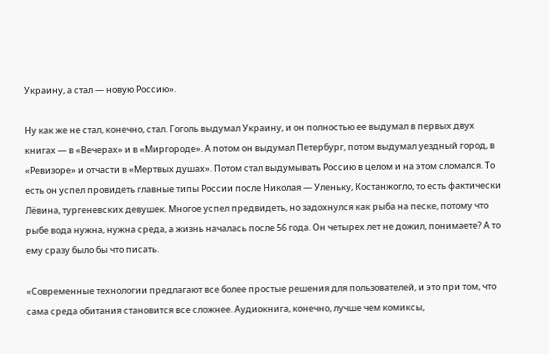Украину, а стал — новую Россию».

Ну как же не стал, конечно, стал. Гоголь выдумал Украину, и он полностью ее выдумал в первых двух книгах — в «Вечерах» и в «Миргороде». А потом он выдумал Петербург, потом выдумал уездный город, в «Ревизоре» и отчасти в «Мертвых душах». Потом стал выдумывать Россию в целом и на этом сломался. То есть он успел провидеть главные типы России после Николая — Уленьку, Костанжогло, то есть фактически Лёвина, тургеневских девушек. Многое успел предвидеть, но задохнулся как рыба на песке, потому что рыбе вода нужна, нужна среда, а жизнь началась после 56 года. Он четырех лет не дожил, понимаете? А то ему сразу было бы что писать.

«Современные технологии предлагают все более простые решения для пользователей, и это при том, что сама среда обитания становится все сложнее. Аудиокнига, конечно, лучше чем комиксы,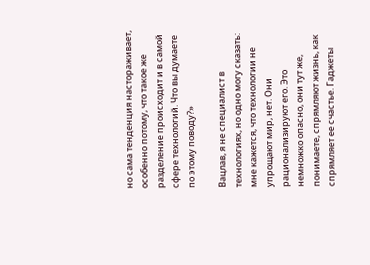но сама тенденция настораживает, особенно потому, что такое же разделение происходит и в самой сфере технологий. Что вы думаете по этому поводу?»

Вацлав, я не специалист в технологиях, но одно могу сказать: мне кажется, что технологии не упрощают мир, нет. Они рационализируют его. Это немножко опасно, они тут же, понимаете, спрямляют жизнь, как спрямляет ее счастье. Гаджеты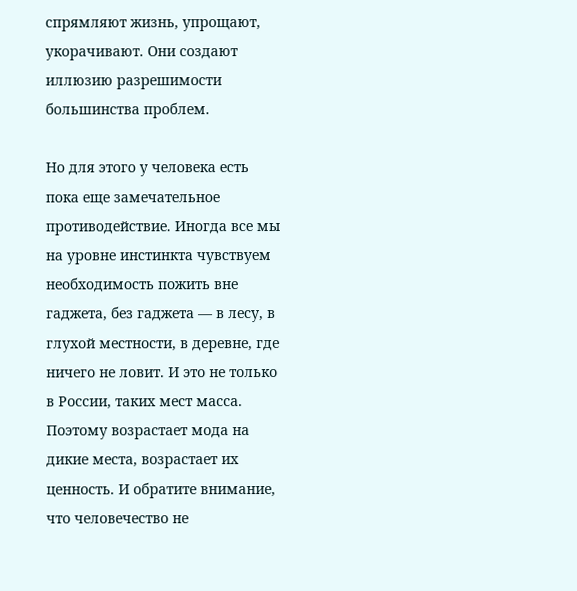спрямляют жизнь, упрощают, укорачивают. Они создают иллюзию разрешимости большинства проблем.

Но для этого у человека есть пока еще замечательное противодействие. Иногда все мы на уровне инстинкта чувствуем необходимость пожить вне гаджета, без гаджета — в лесу, в глухой местности, в деревне, где ничего не ловит. И это не только в России, таких мест масса. Поэтому возрастает мода на дикие места, возрастает их ценность. И обратите внимание, что человечество не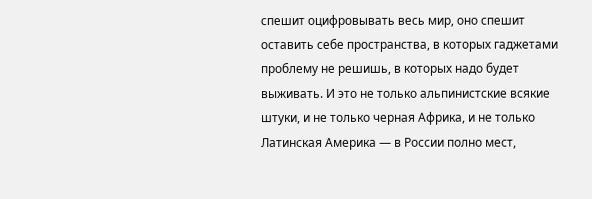спешит оцифровывать весь мир, оно спешит оставить себе пространства, в которых гаджетами проблему не решишь, в которых надо будет выживать. И это не только альпинистские всякие штуки, и не только черная Африка, и не только Латинская Америка — в России полно мест,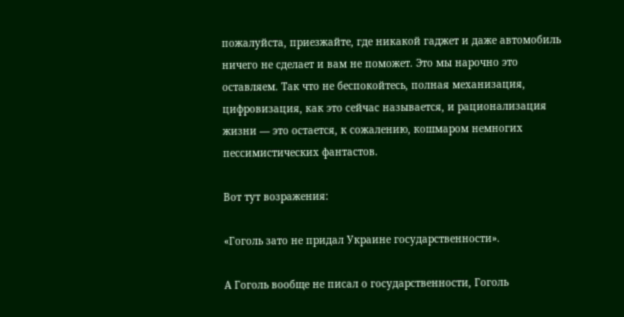пожалуйста, приезжайте, где никакой гаджет и даже автомобиль ничего не сделает и вам не поможет. Это мы нарочно это оставляем. Так что не беспокойтесь, полная механизация, цифровизация, как это сейчас называется, и рационализация жизни — это остается, к сожалению, кошмаром немногих пессимистических фантастов.

Вот тут возражения:

«Гоголь зато не придал Украине государственности».

А Гоголь вообще не писал о государственности, Гоголь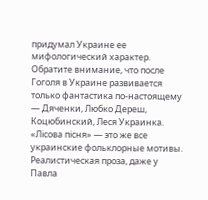придумал Украине ее мифологический характер. Обратите внимание, что после Гоголя в Украине развивается только фантастика по-настоящему — Дяченки, Любко Дереш, Коцюбинский, Леся Украинка. «Лісова пісня» — это же все украинские фольклорные мотивы. Реалистическая проза, даже у Павла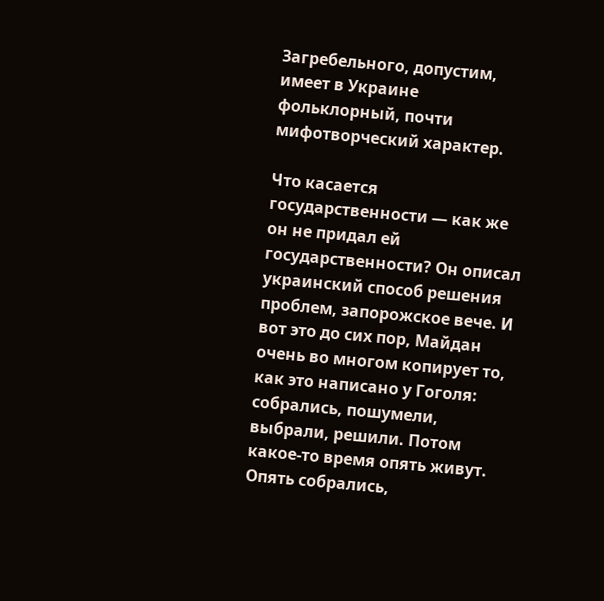Загребельного, допустим, имеет в Украине фольклорный, почти мифотворческий характер.

Что касается государственности — как же он не придал ей государственности? Он описал украинский способ решения проблем, запорожское вече. И вот это до сих пор, Майдан очень во многом копирует то, как это написано у Гоголя: собрались, пошумели, выбрали, решили. Потом какое-то время опять живут. Опять собрались,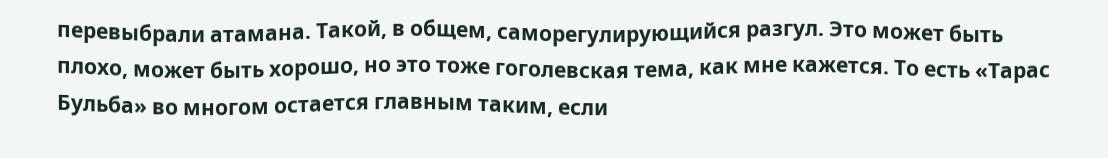перевыбрали атамана. Такой, в общем, саморегулирующийся разгул. Это может быть плохо, может быть хорошо, но это тоже гоголевская тема, как мне кажется. То есть «Тарас Бульба» во многом остается главным таким, если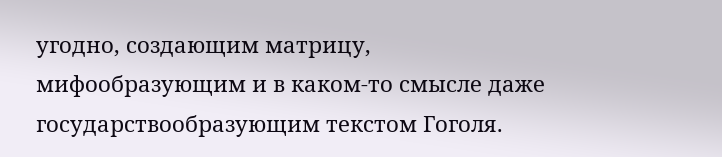угодно, создающим матрицу, мифообразующим и в каком-то смысле даже государствообразующим текстом Гоголя.